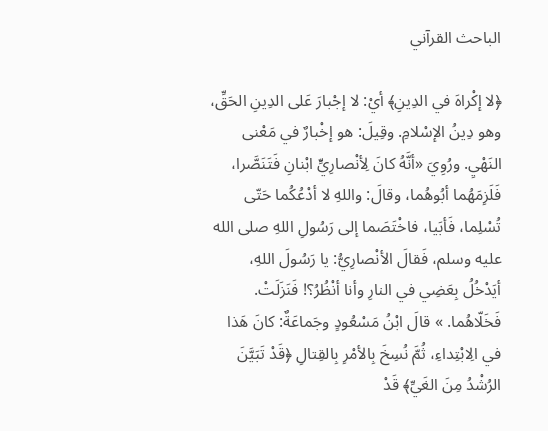الباحث القرآني

﴿لا إكْراهَ في الدِينِ﴾ أيْ: لا إجْبارَ عَلى الدِينِ الحَقِّ، وهو دِينُ الإسْلامِ. وقِيلَ: هو إخْبارٌ في مَعْنى النَهْيِ. ورُوِيَ «أنَّهُ كانَ لِأنْصارِيٍّ ابْنانِ فَتَنَصَّرا، فَلَزِمَهُما أبُوهُما، وقالَ: واللهِ لا أدْعُكُما حَتّى تُسْلِما، فَأبَيا، فاخْتَصَما إلى رَسُولِ اللهِ صلى الله عليه وسلم، فَقالَ الأنْصارِيُّ: يا رَسُولَ اللهِ، أيَدْخُلُ بِعَضِي في النارِ وأنا أنْظُرُ؟! فَنَزَلَتْ. فَخَلّاهُما. » قالَ ابْنُ مَسْعُودٍ وجَماعَةٌ: كانَ هَذا في الِابْتِداءِ، ثُمَّ نُسِخَ بِالأمْرِ بِالقِتالِ ﴿قَدْ تَبَيَّنَ الرُشْدُ مِنَ الغَيِّ﴾ قَدْ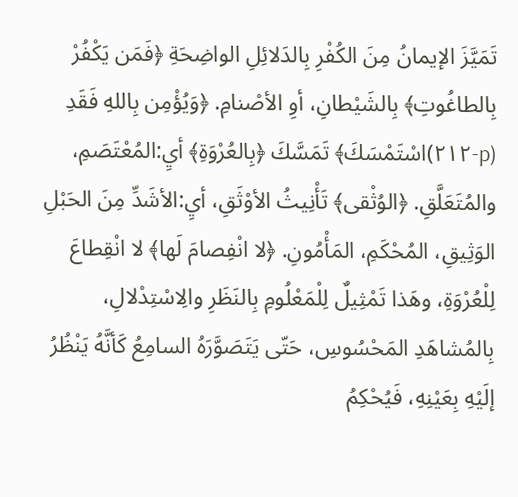تَمَيَّزَ الإيمانُ مِنَ الكُفْرِ بِالدَلائِلِ الواضِحَةِ ﴿فَمَن يَكْفُرْ بِالطاغُوتِ﴾ بِالشَيْطانِ، أوِ الأصْنامِ. ﴿وَيُؤْمِن بِاللهِ فَقَدِ (p-٢١٢)اسْتَمْسَكَ﴾ تَمَسَّكَ ﴿بِالعُرْوَةِ﴾ أيِ:المُعْتَصَمِ، والمُتَعَلَّقِ. ﴿الوُثْقى﴾ تَأْنِيثُ الأوْثَقِ، أيِ:الأشَدِّ مِنَ الحَبْلِ الوَثِيقِ، المُحْكَمِ، المَأْمُونِ. ﴿لا انْفِصامَ لَها﴾ لا انْقِطاعَ لِلْعُرْوَةِ، وهَذا تَمْثِيلٌ لِلْمَعْلُومِ بِالنَظَرِ والِاسْتِدْلالِ، بِالمُشاهَدِ المَحْسُوسِ، حَتّى يَتَصَوَّرَهُ السامِعُ كَأنَّهُ يَنْظُرُ إلَيْهِ بِعَيْنِهِ، فَيُحْكِمُ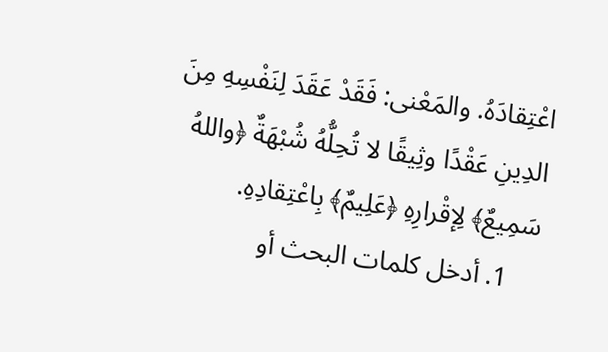اعْتِقادَهُ. والمَعْنى: فَقَدْ عَقَدَ لِنَفْسِهِ مِنَ الدِينِ عَقْدًا وثِيقًا لا تُحِلُّهُ شُبْهَةٌ ﴿واللهُ سَمِيعٌ﴾ لِإقْرارِهِ ﴿عَلِيمٌ﴾ بِاعْتِقادِهِ.
    1. أدخل كلمات البحث أو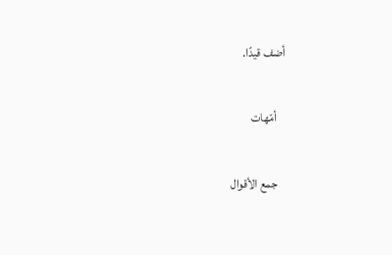أضف قيدًا.

    أمّهات

    جمع الأقوال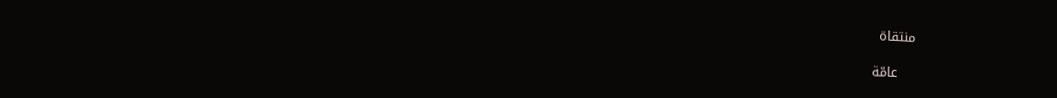منتقاة

    عامّة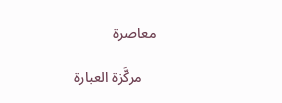معاصرة

    مركَّزة العبارة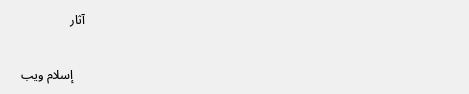آثار

    إسلام ويب